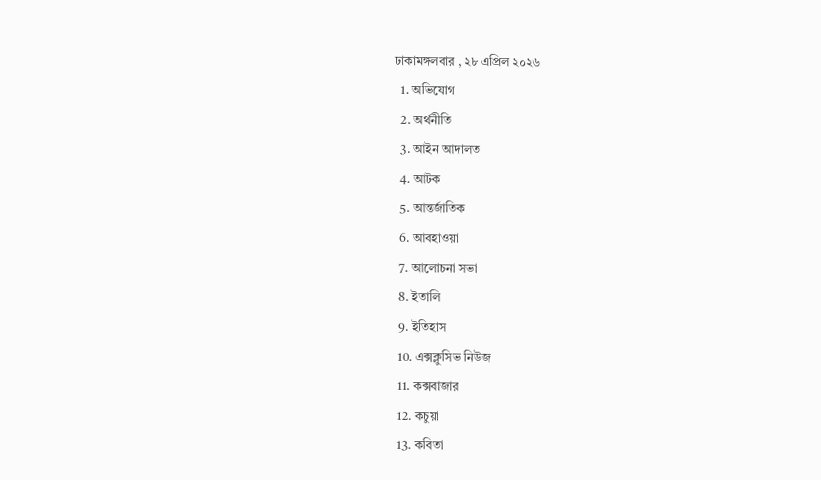ঢাকামঙ্গলবার , ২৮ এপ্রিল ২০২৬
  1. অভিযোগ
  2. অর্থনীতি
  3. আইন আদালত
  4. আটক
  5. আন্তর্জাতিক
  6. আবহাওয়া
  7. আলোচনা সভা
  8. ইতালি
  9. ইতিহাস
  10. এক্সক্লুসিভ নিউজ
  11. কক্সবাজার
  12. কচুয়া
  13. কবিতা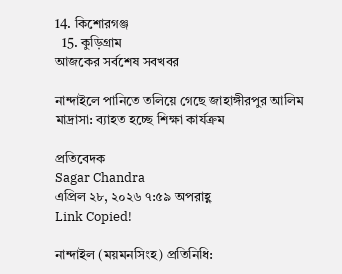14. কিশোরগঞ্জ
  15. কুড়িগ্রাম
আজকের সর্বশেষ সবখবর

নান্দাইলে পানিতে তলিয়ে গেছে জাহাঙ্গীরপুর আলিম মাদ্রাসা: ব্যাহত হচ্ছে শিক্ষা কার্যক্রম

প্রতিবেদক
Sagar Chandra
এপ্রিল ২৮, ২০২৬ ৭:৫৯ অপরাহ্ণ
Link Copied!

নান্দাইল (ময়মনসিংহ) প্রতিনিধি: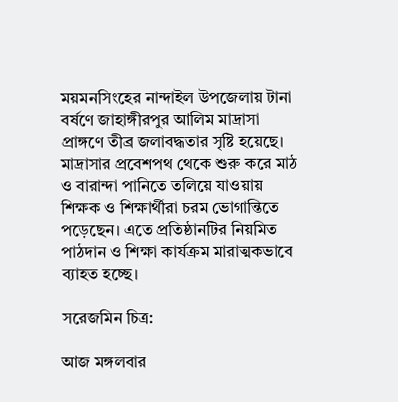ময়মনসিংহের নান্দাইল উপজেলায় টানা বর্ষণে জাহাঙ্গীরপুর আলিম মাদ্রাসা প্রাঙ্গণে তীব্র জলাবদ্ধতার সৃষ্টি হয়েছে। মাদ্রাসার প্রবেশপথ থেকে শুরু করে মাঠ ও বারান্দা পানিতে তলিয়ে যাওয়ায় শিক্ষক ও শিক্ষার্থীরা চরম ভোগান্তিতে পড়েছেন। এতে প্রতিষ্ঠানটির নিয়মিত পাঠদান ও শিক্ষা কার্যক্রম মারাত্মকভাবে ব্যাহত হচ্ছে।

সরেজমিন চিত্র:

আজ মঙ্গলবার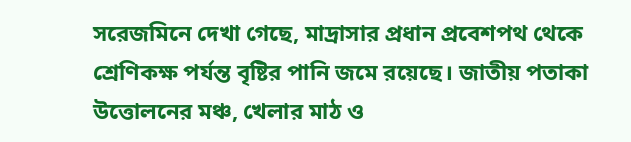সরেজমিনে দেখা গেছে, মাদ্রাসার প্রধান প্রবেশপথ থেকে শ্রেণিকক্ষ পর্যন্ত বৃষ্টির পানি জমে রয়েছে। জাতীয় পতাকা উত্তোলনের মঞ্চ, খেলার মাঠ ও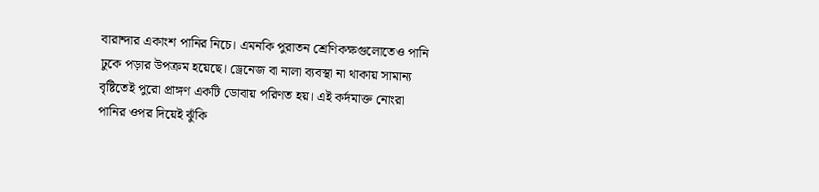বারান্দার একাংশ পানির নিচে। এমনকি পুরাতন শ্রেণিকক্ষগুলোতেও পানি ঢুকে পড়ার উপক্রম হয়েছে। ড্রেনেজ বা নালা ব্যবস্থা না থাকায় সামান্য বৃষ্টিতেই পুরো প্রাঙ্গণ একটি ডোবায় পরিণত হয়। এই কর্দমাক্ত নোংরা পানির ওপর দিয়েই ঝুঁকি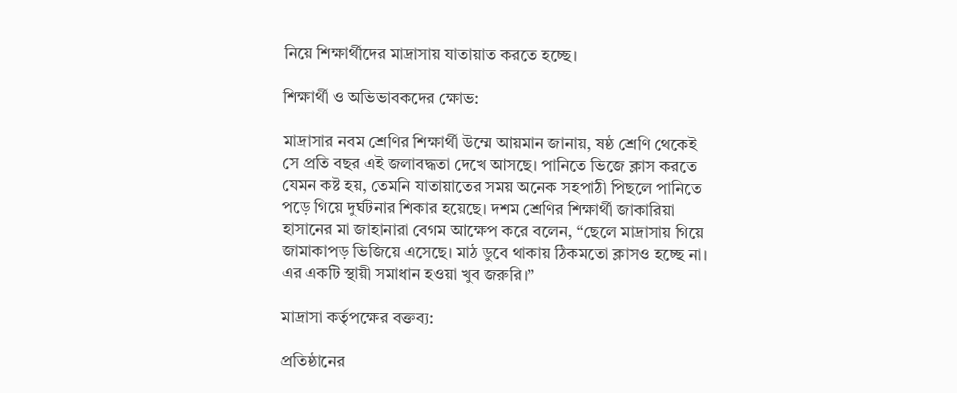নিয়ে শিক্ষার্থীদের মাদ্রাসায় যাতায়াত করতে হচ্ছে।

শিক্ষার্থী ও অভিভাবকদের ক্ষোভ:

মাদ্রাসার নবম শ্রেণির শিক্ষার্থী উম্মে আয়মান জানায়, ষষ্ঠ শ্রেণি থেকেই সে প্রতি বছর এই জলাবদ্ধতা দেখে আসছে। পানিতে ভিজে ক্লাস করতে যেমন কষ্ট হয়, তেমনি যাতায়াতের সময় অনেক সহপাঠী পিছলে পানিতে পড়ে গিয়ে দুর্ঘটনার শিকার হয়েছে। দশম শ্রেণির শিক্ষার্থী জাকারিয়া হাসানের মা জাহানারা বেগম আক্ষেপ করে বলেন, “ছেলে মাদ্রাসায় গিয়ে জামাকাপড় ভিজিয়ে এসেছে। মাঠ ডুবে থাকায় ঠিকমতো ক্লাসও হচ্ছে না। এর একটি স্থায়ী সমাধান হওয়া খুব জরুরি।”

মাদ্রাসা কর্তৃপক্ষের বক্তব্য:

প্রতিষ্ঠানের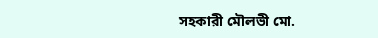সহকারী মৌলভী মো.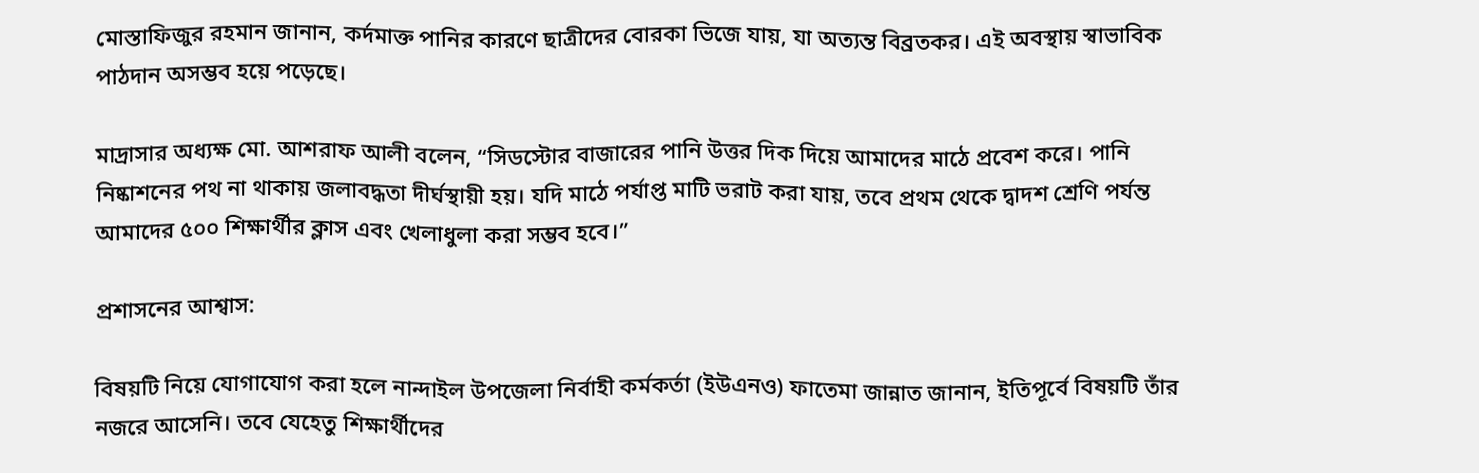মোস্তাফিজুর রহমান জানান, কর্দমাক্ত পানির কারণে ছাত্রীদের বোরকা ভিজে যায়, যা অত্যন্ত বিব্রতকর। এই অবস্থায় স্বাভাবিক পাঠদান অসম্ভব হয়ে পড়েছে।

মাদ্রাসার অধ্যক্ষ মো. আশরাফ আলী বলেন, “সিডস্টোর বাজারের পানি উত্তর দিক দিয়ে আমাদের মাঠে প্রবেশ করে। পানি নিষ্কাশনের পথ না থাকায় জলাবদ্ধতা দীর্ঘস্থায়ী হয়। যদি মাঠে পর্যাপ্ত মাটি ভরাট করা যায়, তবে প্রথম থেকে দ্বাদশ শ্রেণি পর্যন্ত আমাদের ৫০০ শিক্ষার্থীর ক্লাস এবং খেলাধুলা করা সম্ভব হবে।”

প্রশাসনের আশ্বাস:

বিষয়টি নিয়ে যোগাযোগ করা হলে নান্দাইল উপজেলা নির্বাহী কর্মকর্তা (ইউএনও) ফাতেমা জান্নাত জানান, ইতিপূর্বে বিষয়টি তাঁর নজরে আসেনি। তবে যেহেতু শিক্ষার্থীদের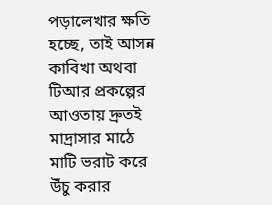পড়ালেখার ক্ষতি হচ্ছে, তাই আসন্ন কাবিখা অথবা টিআর প্রকল্পের আওতায় দ্রুতই মাদ্রাসার মাঠে মাটি ভরাট করে উঁচু করার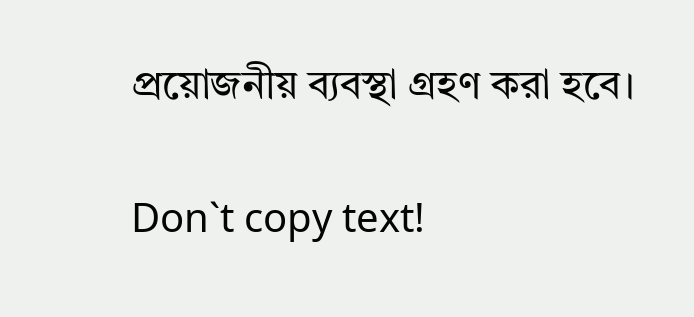প্রয়োজনীয় ব্যবস্থা গ্রহণ করা হবে।

Don`t copy text!